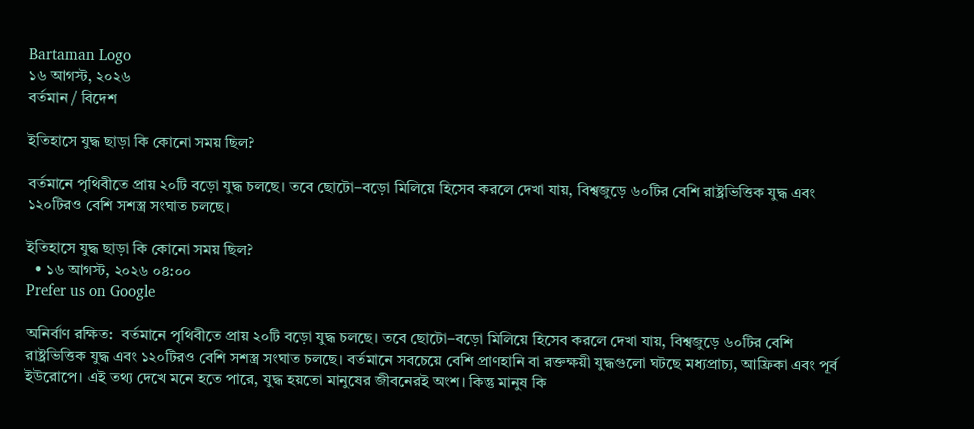Bartaman Logo
১৬ আগস্ট, ২০২৬
বর্তমান / বিদেশ

ইতিহাসে যুদ্ধ ছাড়া কি কোনো সময় ছিল?

বর্তমানে পৃথিবীতে প্রায় ২০টি বড়ো যুদ্ধ চলছে। তবে ছোটো–বড়ো মিলিয়ে হিসেব করলে দেখা যায়, বিশ্বজুড়ে ৬০টির বেশি রাষ্ট্রভিত্তিক যুদ্ধ এবং ১২০টিরও বেশি সশস্ত্র সংঘাত চলছে।

ইতিহাসে যুদ্ধ ছাড়া কি কোনো সময় ছিল?
  • ১৬ আগস্ট, ২০২৬ ০৪:০০
Prefer us on Google

অনির্বাণ রক্ষিত:  বর্তমানে পৃথিবীতে প্রায় ২০টি বড়ো যুদ্ধ চলছে। তবে ছোটো–বড়ো মিলিয়ে হিসেব করলে দেখা যায়, বিশ্বজুড়ে ৬০টির বেশি রাষ্ট্রভিত্তিক যুদ্ধ এবং ১২০টিরও বেশি সশস্ত্র সংঘাত চলছে। বর্তমানে সবচেয়ে বেশি প্রাণহানি বা রক্তক্ষয়ী যুদ্ধগুলো ঘটছে মধ্যপ্রাচ্য, আফ্রিকা এবং পূর্ব ইউরোপে। এই তথ্য দেখে মনে হতে পারে, যুদ্ধ হয়তো মানুষের জীবনেরই অংশ। কিন্তু মানুষ কি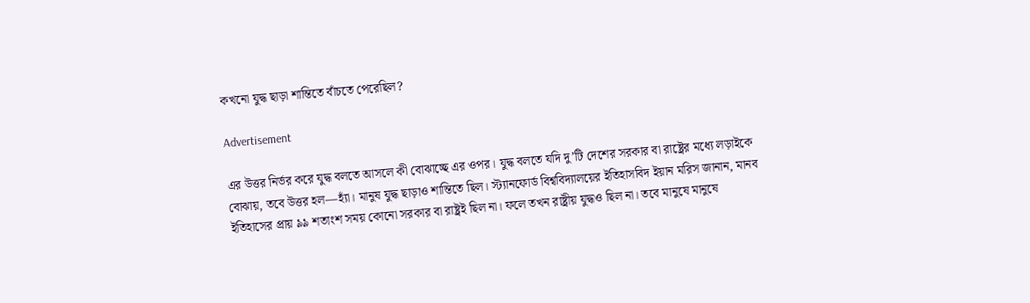কখনো যুদ্ধ ছাড়া শান্তিতে বাঁচতে পেরেছিল?

Advertisement

এর উত্তর নির্ভর করে যুদ্ধ বলতে আসলে কী বোঝাচ্ছে এর ওপর। যুদ্ধ বলতে যদি দু’টি দেশের সরকার বা রাষ্ট্রের মধ্যে লড়াইকে বোঝায়, তবে উত্তর হল—হ্যাঁ। মানুষ যুদ্ধ ছাড়াও শান্তিতে ছিল। স্ট্যানফোর্ড বিশ্ববিদ্যালয়ের ইতিহাসবিদ ইয়ান মরিস জানান, মানব ইতিহাসের প্রায় ৯৯ শতাংশ সময় কোনো সরকার বা রাষ্ট্রই ছিল না। ফলে তখন রাষ্ট্রীয় যুদ্ধও ছিল না। তবে মানুষে মানুষে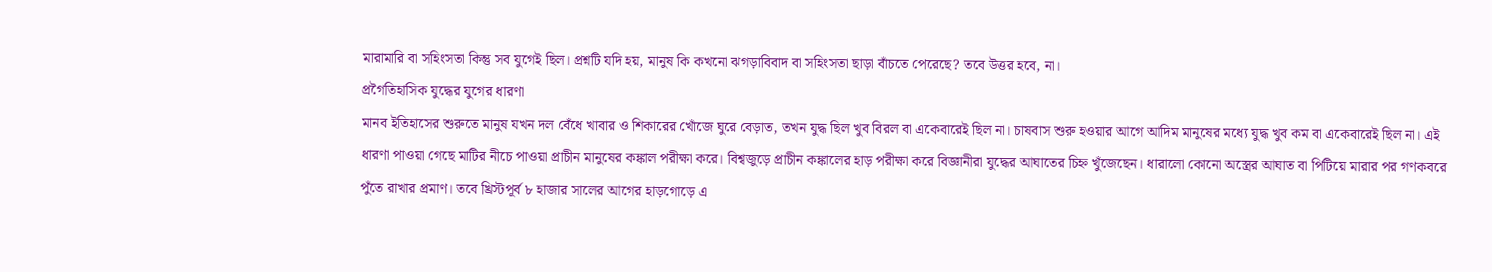মারামারি বা সহিংসতা কিন্তু সব যুগেই ছিল। প্রশ্নটি যদি হয়, মানুষ কি কখনো ঝগড়াবিবাদ বা সহিংসতা ছাড়া বাঁচতে পেরেছে? তবে উত্তর হবে, না।
প্রগৈতিহাসিক যুদ্ধের যুগের ধারণা
মানব ইতিহাসের শুরুতে মানুষ যখন দল বেঁধে খাবার ও শিকারের খোঁজে ঘুরে বেড়াত, তখন যুদ্ধ ছিল খুব বিরল বা একেবারেই ছিল না। চাষবাস শুরু হওয়ার আগে আদিম মানুষের মধ্যে যুদ্ধ খুব কম বা একেবারেই ছিল না। এই ধারণা পাওয়া গেছে মাটির নীচে পাওয়া প্রাচীন মানুষের কঙ্কাল পরীক্ষা করে। বিশ্বজুড়ে প্রাচীন কঙ্কালের হাড় পরীক্ষা করে বিজ্ঞানীরা যুদ্ধের আঘাতের চিহ্ন খুঁজেছেন। ধারালো কোনো অস্ত্রের আঘাত বা পিটিয়ে মারার পর গণকবরে পুঁতে রাখার প্রমাণ। তবে খ্রিস্টপূর্ব ৮ হাজার সালের আগের হাড়গোড়ে এ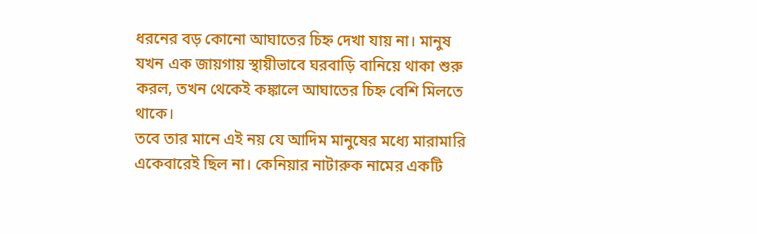ধরনের বড় কোনো আঘাতের চিহ্ন দেখা যায় না। মানুষ যখন এক জায়গায় স্থায়ীভাবে ঘরবাড়ি বানিয়ে থাকা শুরু করল, তখন থেকেই কঙ্কালে আঘাতের চিহ্ন বেশি মিলতে থাকে।
তবে তার মানে এই নয় যে আদিম মানুষের মধ্যে মারামারি একেবারেই ছিল না। কেনিয়ার নাটারুক নামের একটি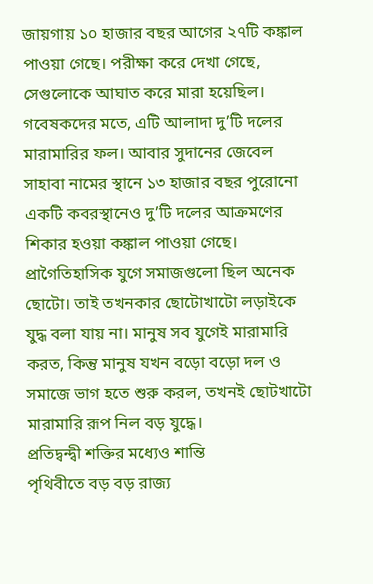জায়গায় ১০ হাজার বছর আগের ২৭টি কঙ্কাল পাওয়া গেছে। পরীক্ষা করে দেখা গেছে, সেগুলোকে আঘাত করে মারা হয়েছিল। গবেষকদের মতে, এটি আলাদা দু’টি দলের মারামারির ফল। আবার সুদানের জেবেল সাহাবা নামের স্থানে ১৩ হাজার বছর পুরোনো একটি কবরস্থানেও দু’টি দলের আক্রমণের শিকার হওয়া কঙ্কাল পাওয়া গেছে। প্রাগৈতিহাসিক যুগে সমাজগুলো ছিল অনেক ছোটো। তাই তখনকার ছোটোখাটো লড়াইকে যুদ্ধ বলা যায় না। মানুষ সব যুগেই মারামারি করত, কিন্তু মানুষ যখন বড়ো বড়ো দল ও সমাজে ভাগ হতে শুরু করল, তখনই ছোটখাটো মারামারি রূপ নিল বড় যুদ্ধে।
প্রতিদ্বন্দ্বী শক্তির মধ্যেও শান্তি
পৃথিবীতে বড় বড় রাজ্য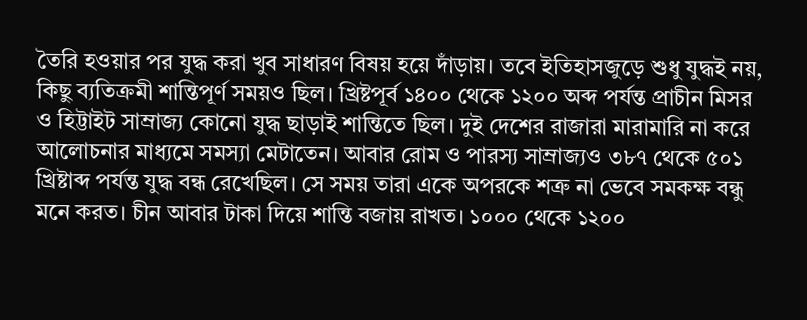তৈরি হওয়ার পর যুদ্ধ করা খুব সাধারণ বিষয় হয়ে দাঁড়ায়। তবে ইতিহাসজুড়ে শুধু যুদ্ধই নয়, কিছু ব্যতিক্রমী শান্তিপূর্ণ সময়ও ছিল। খ্রিষ্টপূর্ব ১৪০০ থেকে ১২০০ অব্দ পর্যন্ত প্রাচীন মিসর ও হিট্টাইট সাম্রাজ্য কোনো যুদ্ধ ছাড়াই শান্তিতে ছিল। দুই দেশের রাজারা মারামারি না করে আলোচনার মাধ্যমে সমস্যা মেটাতেন। আবার রোম ও পারস্য সাম্রাজ্যও ৩৮৭ থেকে ৫০১ খ্রিষ্টাব্দ পর্যন্ত যুদ্ধ বন্ধ রেখেছিল। সে সময় তারা একে অপরকে শত্রু না ভেবে সমকক্ষ বন্ধু মনে করত। চীন আবার টাকা দিয়ে শান্তি বজায় রাখত। ১০০০ থেকে ১২০০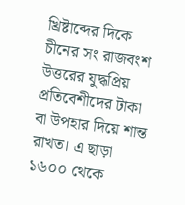খ্রিষ্টাব্দের দিকে চীনের সং রাজবংশ উত্তরের যুদ্ধপ্রিয় প্রতিবেশীদের টাকা বা উপহার দিয়ে শান্ত রাখত। এ ছাড়া ১৬০০ থেকে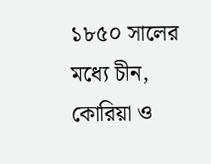১৮৫০ সালের মধ্যে চীন, কোরিয়া ও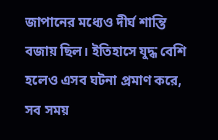জাপানের মধ্যেও দীর্ঘ শান্তি বজায় ছিল। ইতিহাসে যুদ্ধ বেশি হলেও এসব ঘটনা প্রমাণ করে, সব সময়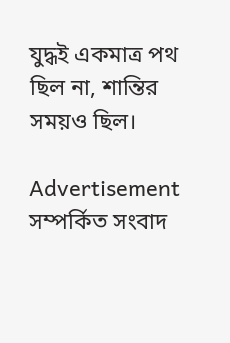যুদ্ধই একমাত্র পথ ছিল না, শান্তির সময়ও ছিল।

Advertisement
সম্পর্কিত সংবাদ